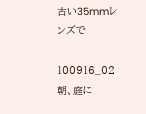古い35mmレンズで

100916_02
朝、庭に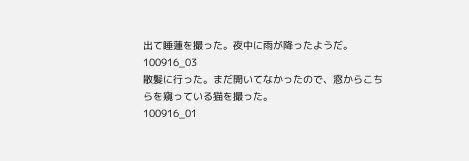出て睡蓮を撮った。夜中に雨が降ったようだ。
100916_03
散髪に行った。まだ開いてなかったので、窓からこちらを窺っている猫を撮った。
100916_01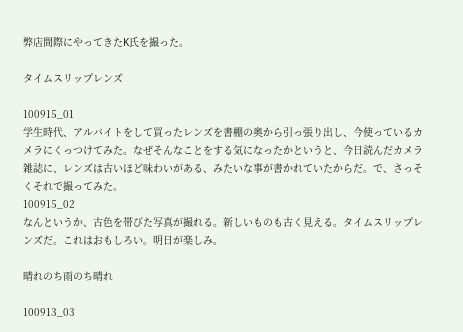弊店間際にやってきたK氏を撮った。

タイムスリップレンズ

100915_01
学生時代、アルバイトをして買ったレンズを書棚の奥から引っ張り出し、今使っているカメラにくっつけてみた。なぜそんなことをする気になったかというと、今日読んだカメラ雑誌に、レンズは古いほど味わいがある、みたいな事が書かれていたからだ。で、さっそくそれで撮ってみた。
100915_02
なんというか、古色を帯びた写真が撮れる。新しいものも古く見える。タイムスリップレンズだ。これはおもしろい。明日が楽しみ。

晴れのち雨のち晴れ

100913_03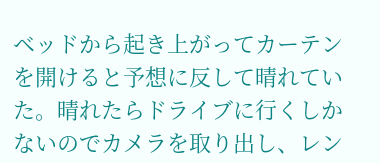ベッドから起き上がってカーテンを開けると予想に反して晴れていた。晴れたらドライブに行くしかないのでカメラを取り出し、レン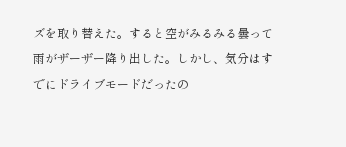ズを取り替えた。すると空がみるみる曇って雨がザーザー降り出した。しかし、気分はすでにドライブモードだったの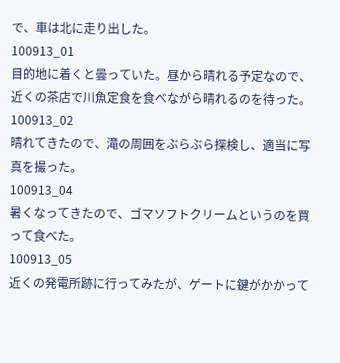で、車は北に走り出した。
100913_01
目的地に着くと曇っていた。昼から晴れる予定なので、近くの茶店で川魚定食を食べながら晴れるのを待った。
100913_02
晴れてきたので、滝の周囲をぶらぶら探検し、適当に写真を撮った。
100913_04
暑くなってきたので、ゴマソフトクリームというのを買って食べた。
100913_05
近くの発電所跡に行ってみたが、ゲートに鍵がかかって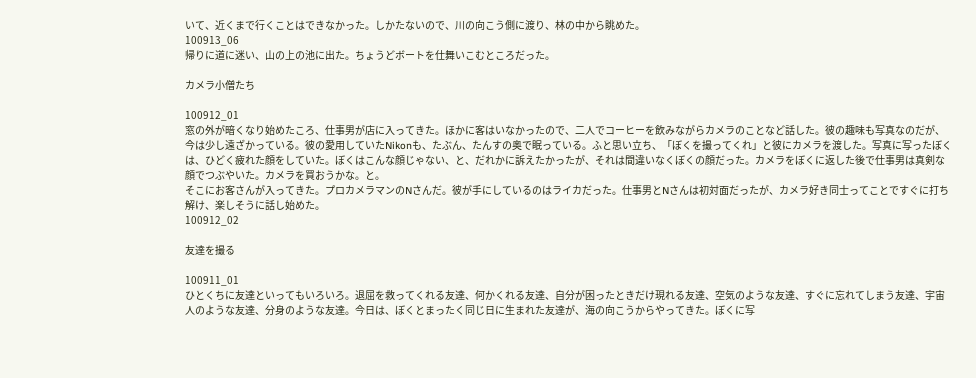いて、近くまで行くことはできなかった。しかたないので、川の向こう側に渡り、林の中から眺めた。
100913_06
帰りに道に迷い、山の上の池に出た。ちょうどボートを仕舞いこむところだった。

カメラ小僧たち

100912_01
窓の外が暗くなり始めたころ、仕事男が店に入ってきた。ほかに客はいなかったので、二人でコーヒーを飲みながらカメラのことなど話した。彼の趣味も写真なのだが、今は少し遠ざかっている。彼の愛用していたNikonも、たぶん、たんすの奥で眠っている。ふと思い立ち、「ぼくを撮ってくれ」と彼にカメラを渡した。写真に写ったぼくは、ひどく疲れた顔をしていた。ぼくはこんな顔じゃない、と、だれかに訴えたかったが、それは間違いなくぼくの顔だった。カメラをぼくに返した後で仕事男は真剣な顔でつぶやいた。カメラを買おうかな。と。
そこにお客さんが入ってきた。プロカメラマンのNさんだ。彼が手にしているのはライカだった。仕事男とNさんは初対面だったが、カメラ好き同士ってことですぐに打ち解け、楽しそうに話し始めた。
100912_02

友達を撮る

100911_01
ひとくちに友達といってもいろいろ。退屈を救ってくれる友達、何かくれる友達、自分が困ったときだけ現れる友達、空気のような友達、すぐに忘れてしまう友達、宇宙人のような友達、分身のような友達。今日は、ぼくとまったく同じ日に生まれた友達が、海の向こうからやってきた。ぼくに写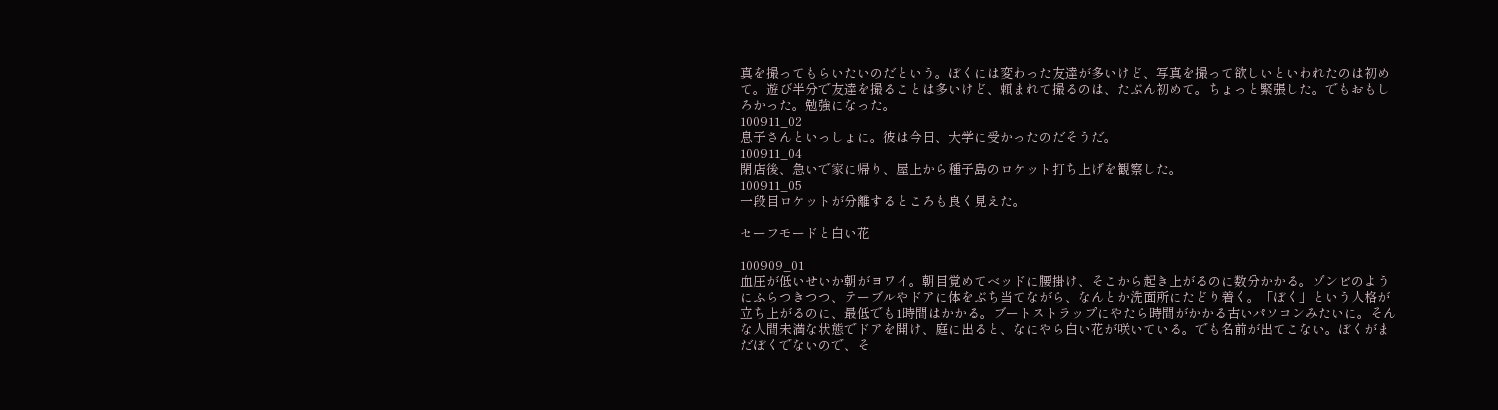真を撮ってもらいたいのだという。ぼくには変わった友達が多いけど、写真を撮って欲しいといわれたのは初めて。遊び半分で友達を撮ることは多いけど、頼まれて撮るのは、たぶん初めて。ちょっと緊張した。でもおもしろかった。勉強になった。
100911_02
息子さんといっしょに。彼は今日、大学に受かったのだそうだ。
100911_04
閉店後、急いで家に帰り、屋上から種子島のロケット打ち上げを観察した。
100911_05
一段目ロケットが分離するところも良く見えた。

セーフモードと白い花

100909_01
血圧が低いせいか朝がヨワイ。朝目覚めてベッドに腰掛け、そこから起き上がるのに数分かかる。ゾンビのようにふらつきつつ、テーブルやドアに体をぶち当てながら、なんとか洗面所にたどり着く。「ぼく」という人格が立ち上がるのに、最低でも1時間はかかる。ブートストラップにやたら時間がかかる古いパソコンみたいに。そんな人間未満な状態でドアを開け、庭に出ると、なにやら白い花が咲いている。でも名前が出てこない。ぼくがまだぼくでないので、そ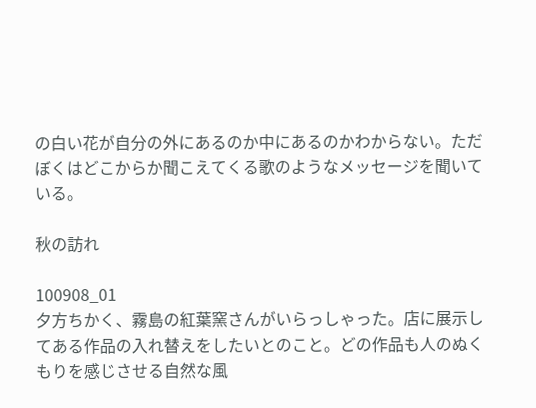の白い花が自分の外にあるのか中にあるのかわからない。ただぼくはどこからか聞こえてくる歌のようなメッセージを聞いている。

秋の訪れ

100908_01
夕方ちかく、霧島の紅葉窯さんがいらっしゃった。店に展示してある作品の入れ替えをしたいとのこと。どの作品も人のぬくもりを感じさせる自然な風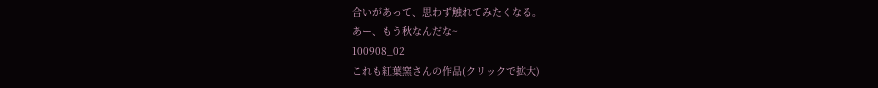合いがあって、思わず触れてみたくなる。
あー、もう秋なんだな~
100908_02
これも紅葉窯さんの作品(クリックで拡大)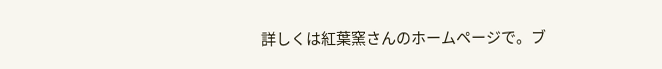詳しくは紅葉窯さんのホームページで。ブ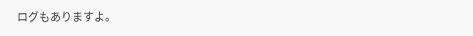ログもありますよ。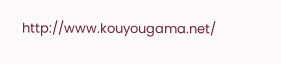http://www.kouyougama.net/